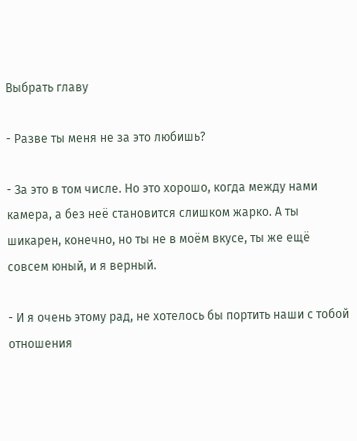Выбрать главу

- Разве ты меня не за это любишь?

- За это в том числе. Но это хорошо, когда между нами камера, а без неё становится слишком жарко. А ты шикарен, конечно, но ты не в моём вкусе, ты же ещё совсем юный, и я верный.

- И я очень этому рад, не хотелось бы портить наши с тобой отношения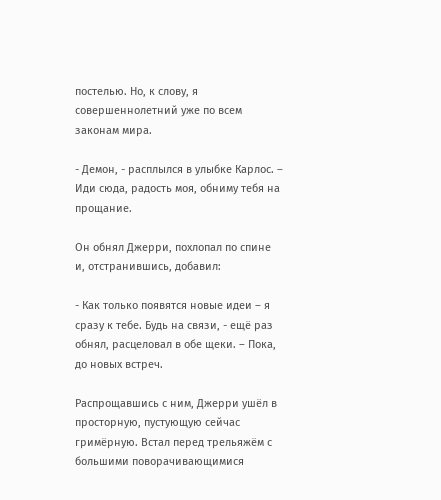постелью. Но, к слову, я совершеннолетний уже по всем законам мира.

- Демон, - расплылся в улыбке Карлос. – Иди сюда, радость моя, обниму тебя на прощание.

Он обнял Джерри, похлопал по спине и, отстранившись, добавил:

- Как только появятся новые идеи – я сразу к тебе. Будь на связи, - ещё раз обнял, расцеловал в обе щеки. – Пока, до новых встреч.

Распрощавшись с ним, Джерри ушёл в просторную, пустующую сейчас гримёрную. Встал перед трельяжём с большими поворачивающимися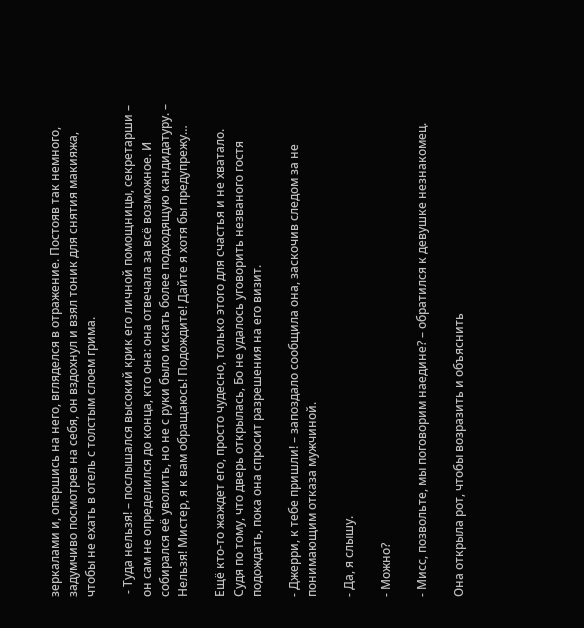зеркалами и, опершись на него, вгляделся в отражение. Постояв так немного, задумчиво посмотрев на себя, он вздохнул и взял тоник для снятия макияжа, чтобы не ехать в отель с толстым слоем грима.

 - Туда нельзя! – послышался высокий крик его личной помощницы, секретарши – он сам не определился до конца, кто она: она отвечала за всё возможное. И собирался её уволить, но не с руки было искать более подходящую кандидатуру. – Нельзя! Мистер, я к вам обращаюсь! Подождите! Дайте я хотя бы предупрежу…

Ещё кто-то жаждет его, просто чудесно, только этого для счастья и не хватало. Судя по тому, что дверь открылась, Бо не удалось уговорить незваного гостя подождать, пока она спросит разрешения на его визит.

- Джерри, к тебе пришли! – запоздало сообщила она, заскочив следом за не понимающим отказа мужчиной.

- Да, я слышу.

- Можно?

- Мисс, позвольте, мы поговорим наедине? – обратился к девушке незнакомец.

Она открыла рот, чтобы возразить и объяснить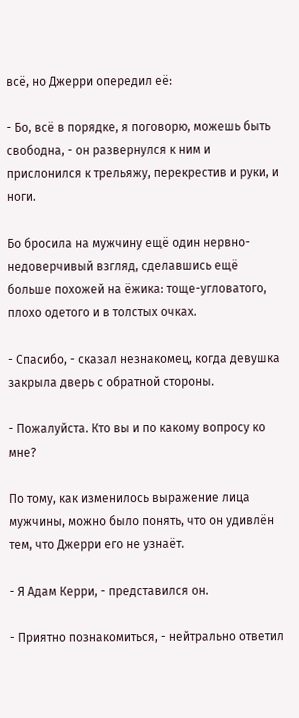всё, но Джерри опередил её:

- Бо, всё в порядке, я поговорю, можешь быть свободна, - он развернулся к ним и прислонился к трельяжу, перекрестив и руки, и ноги.

Бо бросила на мужчину ещё один нервно-недоверчивый взгляд, сделавшись ещё больше похожей на ёжика: тоще-угловатого, плохо одетого и в толстых очках.

- Спасибо, - сказал незнакомец, когда девушка закрыла дверь с обратной стороны.

- Пожалуйста. Кто вы и по какому вопросу ко мне?

По тому, как изменилось выражение лица мужчины, можно было понять, что он удивлён тем, что Джерри его не узнаёт.

- Я Адам Керри, - представился он.

- Приятно познакомиться, - нейтрально ответил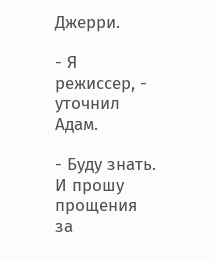Джерри.

- Я режиссер, - уточнил Адам.

- Буду знать. И прошу прощения за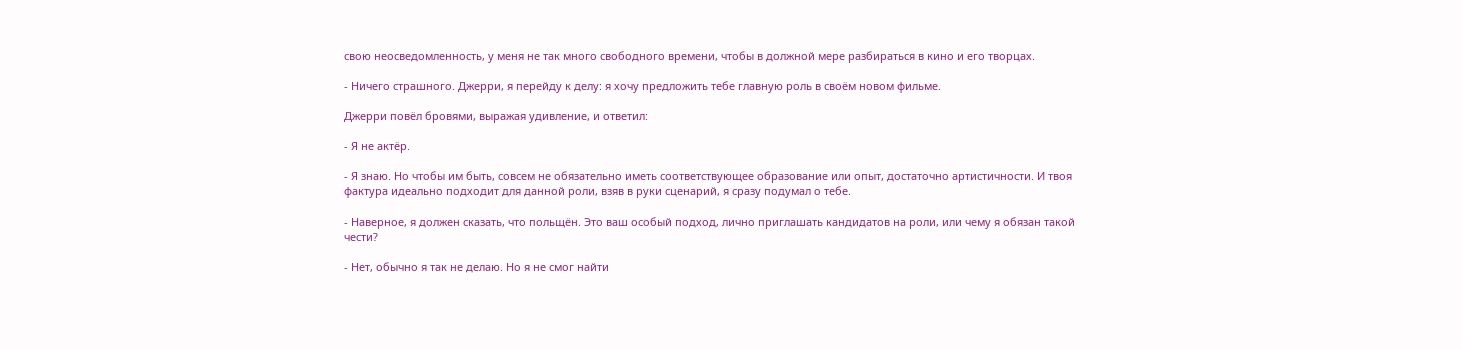свою неосведомленность, у меня не так много свободного времени, чтобы в должной мере разбираться в кино и его творцах.

- Ничего страшного. Джерри, я перейду к делу: я хочу предложить тебе главную роль в своём новом фильме.

Джерри повёл бровями, выражая удивление, и ответил:

- Я не актёр.

- Я знаю. Но чтобы им быть, совсем не обязательно иметь соответствующее образование или опыт, достаточно артистичности. И твоя фактура идеально подходит для данной роли, взяв в руки сценарий, я сразу подумал о тебе.

- Наверное, я должен сказать, что польщён. Это ваш особый подход, лично приглашать кандидатов на роли, или чему я обязан такой чести?

- Нет, обычно я так не делаю. Но я не смог найти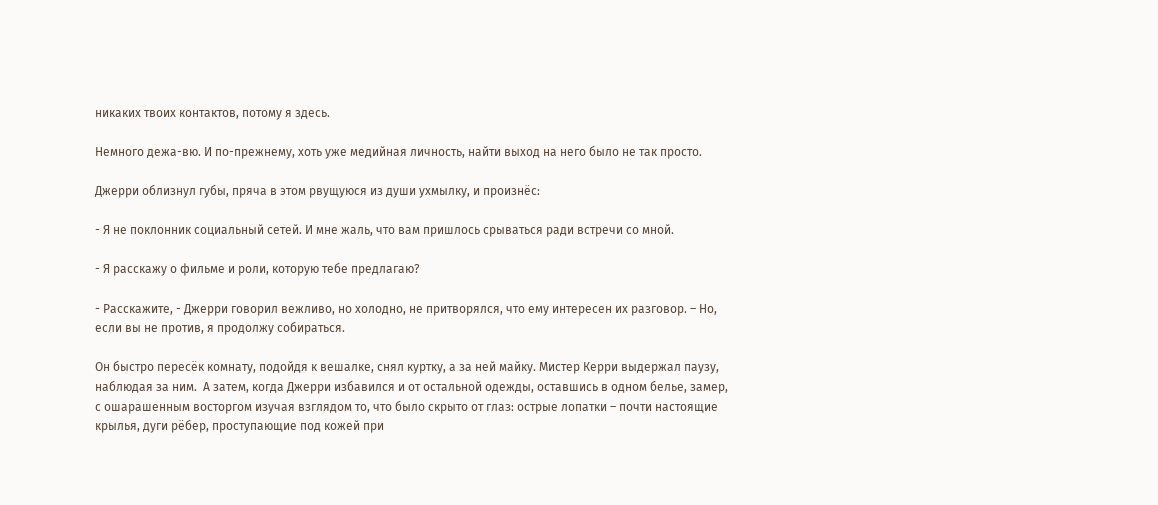никаких твоих контактов, потому я здесь.

Немного дежа-вю. И по-прежнему, хоть уже медийная личность, найти выход на него было не так просто.

Джерри облизнул губы, пряча в этом рвущуюся из души ухмылку, и произнёс:

- Я не поклонник социальный сетей. И мне жаль, что вам пришлось срываться ради встречи со мной.

- Я расскажу о фильме и роли, которую тебе предлагаю?

- Расскажите, - Джерри говорил вежливо, но холодно, не притворялся, что ему интересен их разговор. – Но, если вы не против, я продолжу собираться.

Он быстро пересёк комнату, подойдя к вешалке, снял куртку, а за ней майку. Мистер Керри выдержал паузу, наблюдая за ним.  А затем, когда Джерри избавился и от остальной одежды, оставшись в одном белье, замер, с ошарашенным восторгом изучая взглядом то, что было скрыто от глаз: острые лопатки – почти настоящие крылья, дуги рёбер, проступающие под кожей при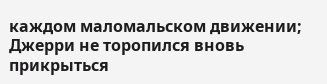каждом маломальском движении; Джерри не торопился вновь прикрыться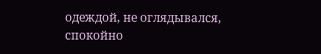одеждой, не оглядывался, спокойно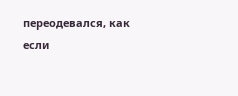переодевался, как если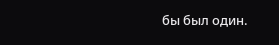бы был один.